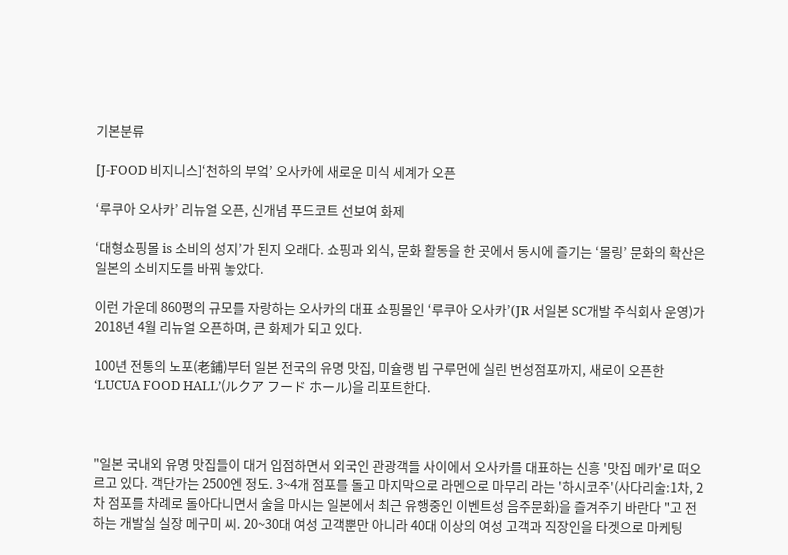기본분류

[J-FOOD 비지니스]‘천하의 부엌’ 오사카에 새로운 미식 세계가 오픈

‘루쿠아 오사카’ 리뉴얼 오픈, 신개념 푸드코트 선보여 화제

‘대형쇼핑몰 is 소비의 성지’가 된지 오래다. 쇼핑과 외식, 문화 활동을 한 곳에서 동시에 즐기는 ‘몰링’ 문화의 확산은 일본의 소비지도를 바꿔 놓았다.

이런 가운데 860평의 규모를 자랑하는 오사카의 대표 쇼핑몰인 ‘루쿠아 오사카’(JR 서일본 SC개발 주식회사 운영)가 2018년 4월 리뉴얼 오픈하며, 큰 화제가 되고 있다.

100년 전통의 노포(老鋪)부터 일본 전국의 유명 맛집, 미슐랭 빕 구루먼에 실린 번성점포까지, 새로이 오픈한 ‘LUCUA FOOD HALL’(ルクア フード ホール)을 리포트한다.



"일본 국내외 유명 맛집들이 대거 입점하면서 외국인 관광객들 사이에서 오사카를 대표하는 신흥 '맛집 메카'로 떠오르고 있다. 객단가는 2500엔 정도. 3~4개 점포를 돌고 마지막으로 라멘으로 마무리 라는 '하시코주'(사다리술:1차, 2차 점포를 차례로 돌아다니면서 술을 마시는 일본에서 최근 유행중인 이벤트성 음주문화)을 즐겨주기 바란다 "고 전하는 개발실 실장 메구미 씨. 20~30대 여성 고객뿐만 아니라 40대 이상의 여성 고객과 직장인을 타겟으로 마케팅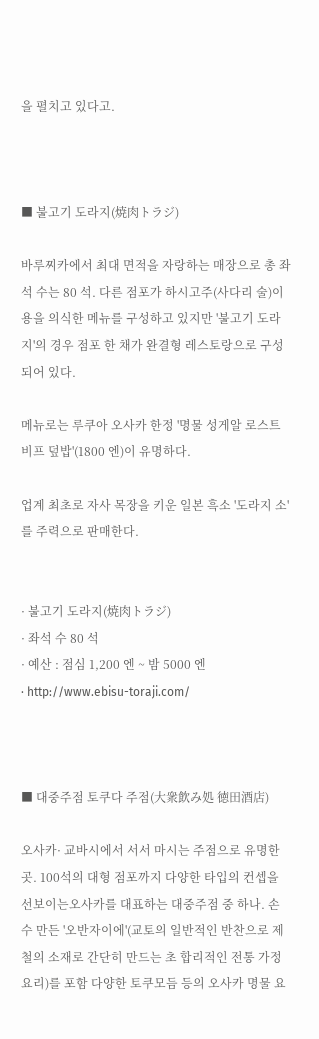을 펼치고 있다고.



■ 불고기 도라지(焼肉トラジ)

바루찌카에서 최대 면적을 자랑하는 매장으로 총 좌석 수는 80 석. 다른 점포가 하시고주(사다리 술)이용을 의식한 메뉴를 구성하고 있지만 '불고기 도라지'의 경우 점포 한 채가 완결형 레스토랑으로 구성되어 있다.

메뉴로는 루쿠아 오사카 한정 '명물 성게알 로스트 비프 덮밥'(1800 엔)이 유명하다.

업계 최초로 자사 목장을 키운 일본 흑소 '도라지 소' 를 주력으로 판매한다.


· 불고기 도라지(焼肉トラジ)
· 좌석 수 80 석
· 예산 : 점심 1,200 엔 ~ 밤 5000 엔
· http://www.ebisu-toraji.com/



■ 대중주점 토쿠다 주점(大衆飲み処 徳田酒店)

오사카· 교바시에서 서서 마시는 주점으로 유명한 곳. 100석의 대형 점포까지 다양한 타입의 컨셉을 선보이는오사카를 대표하는 대중주점 중 하나. 손수 만든 '오반자이에'(교토의 일반적인 반찬으로 제철의 소재로 간단히 만드는 초 합리적인 전통 가정요리)를 포함 다양한 토쿠모듬 등의 오사카 명물 요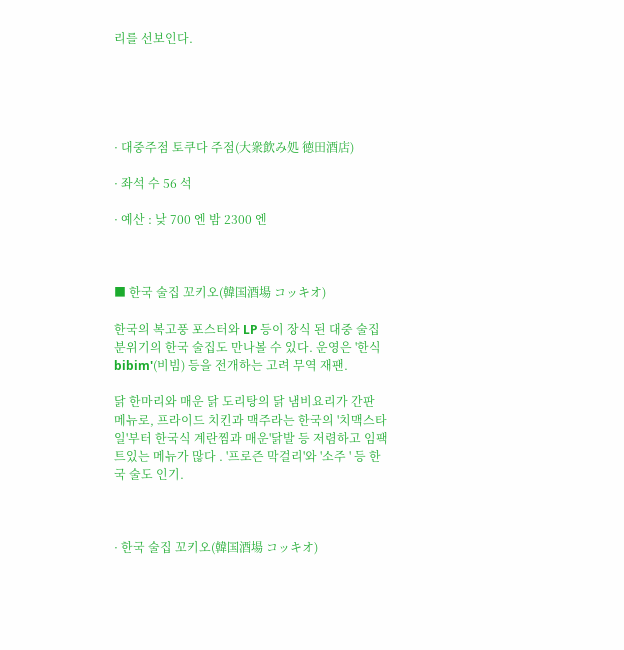리를 선보인다.





· 대중주점 토쿠다 주점(大衆飲み処 徳田酒店)

· 좌석 수 56 석

· 예산 : 낮 700 엔 밤 2300 엔



■ 한국 술집 꼬키오(韓国酒場 コッキオ)

한국의 복고풍 포스터와 LP 등이 장식 된 대중 술집 분위기의 한국 술집도 만나볼 수 있다. 운영은 '한식 bibim'(비빔) 등을 전개하는 고려 무역 재팬.

닭 한마리와 매운 닭 도리탕의 닭 냄비요리가 간판 메뉴로, 프라이드 치킨과 맥주라는 한국의 '치맥스타일'부터 한국식 계란찜과 매운'닭발 등 저렴하고 임팩트있는 메뉴가 많다 . '프로즌 막걸리'와 '소주 ' 등 한국 술도 인기.



· 한국 술집 꼬키오(韓国酒場 コッキオ)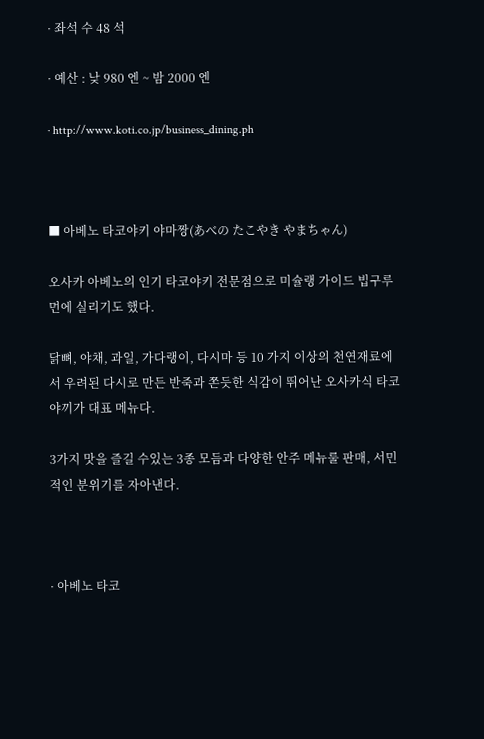· 좌석 수 48 석

· 예산 : 낮 980 엔 ~ 밤 2000 엔

· http://www.koti.co.jp/business_dining.ph



■ 아베노 타코야키 야마짱(あべの たこやき やまちゃん)

오사카 아베노의 인기 타코야키 전문점으로 미슐랭 가이드 빕구루먼에 실리기도 했다.

닭뼈, 야채, 과일, 가다랭이, 다시마 등 10 가지 이상의 천연재료에서 우려된 다시로 만든 반죽과 쫀듯한 식감이 뛰어난 오사카식 타코야끼가 대표 메뉴다.

3가지 맛을 즐길 수있는 3종 모듬과 다양한 안주 메뉴룰 판매, 서민적인 분위기를 자아낸다.



· 아베노 타코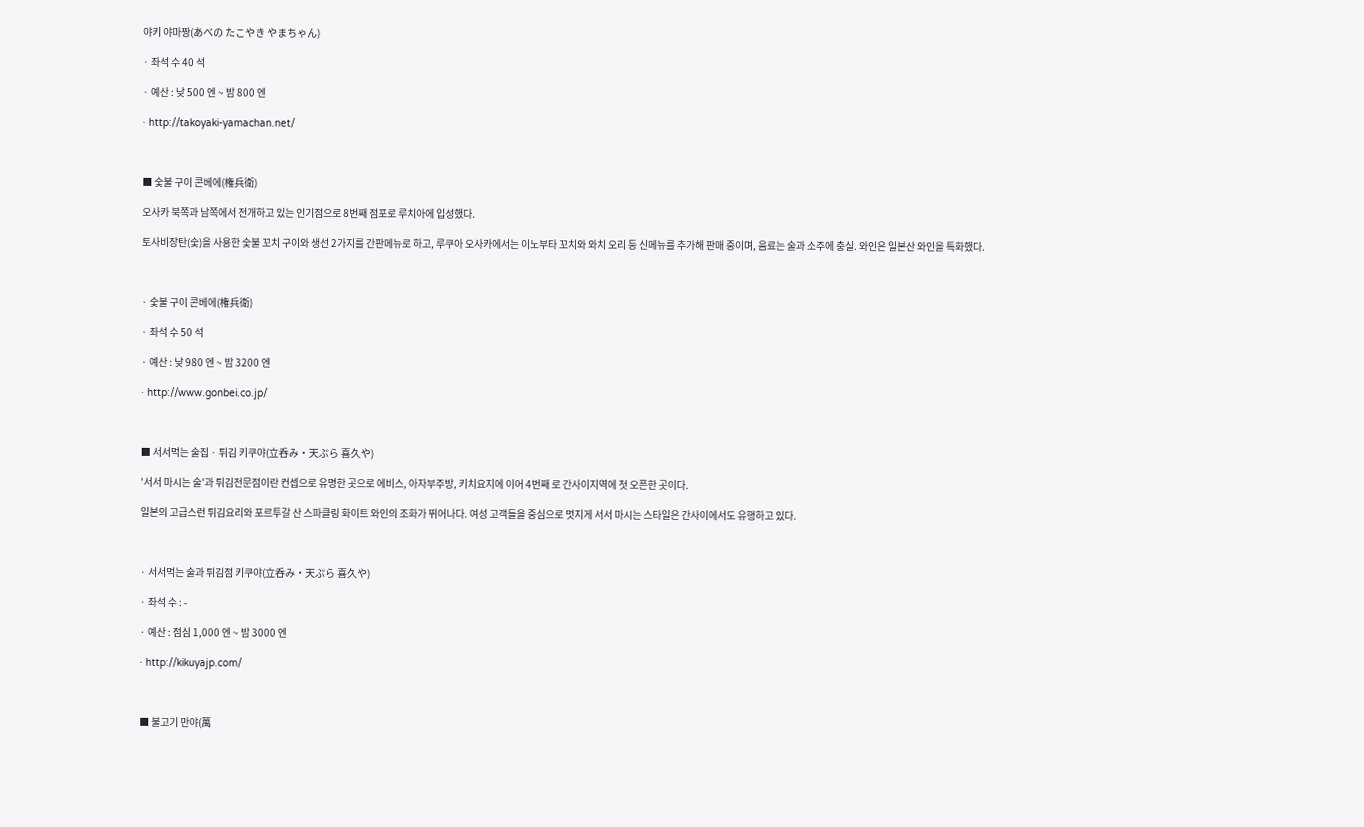야키 야마짱(あべの たこやき やまちゃん)

· 좌석 수 40 석

· 예산 : 낮 500 엔 ~ 밤 800 엔

· http://takoyaki-yamachan.net/



■ 숯불 구이 콘베에(権兵衛)

오사카 북쪽과 남쪽에서 전개하고 있는 인기점으로 8번째 점포로 루치아에 입성했다.

토사비장탄(숯)을 사용한 숯불 꼬치 구이와 생선 2가지를 간판메뉴로 하고, 루쿠아 오사카에서는 이노부타 꼬치와 와치 오리 등 신메뉴를 추가해 판매 중이며, 음료는 술과 소주에 충실. 와인은 일본산 와인을 특화했다.



· 숯불 구이 콘베에(権兵衛)

· 좌석 수 50 석

· 예산 : 낮 980 엔 ~ 밤 3200 엔

· http://www.gonbei.co.jp/



■ 서서먹는 술집 · 튀김 키쿠야(立呑み・天ぷら 喜久や)

'서서 마시는 술'과 튀김전문점이란 컨셉으로 유명한 곳으로 에비스, 아자부주방, 키치요지에 이어 4번째 로 간사이지역에 첫 오픈한 곳이다.

일본의 고급스런 튀김요리와 포르투갈 산 스파클링 화이트 와인의 조화가 뛰어나다. 여성 고객들을 중심으로 멋지게 서서 마시는 스타일은 간사이에서도 유행하고 있다.



· 서서먹는 술과 튀김점 키쿠야(立呑み・天ぷら 喜久や)

· 좌석 수 : -

· 예산 : 점심 1,000 엔 ~ 밤 3000 엔

· http://kikuyajp.com/



■ 불고기 만야(萬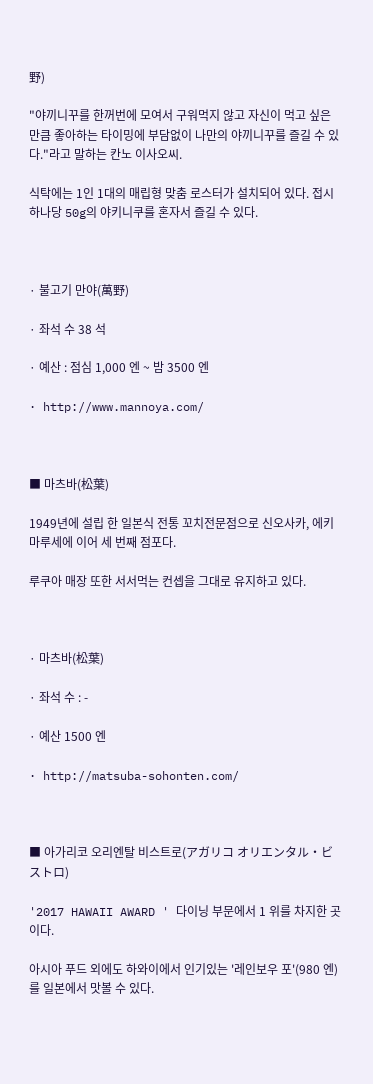野)

"야끼니꾸를 한꺼번에 모여서 구워먹지 않고 자신이 먹고 싶은 만큼 좋아하는 타이밍에 부담없이 나만의 야끼니꾸를 즐길 수 있다."라고 말하는 칸노 이사오씨.

식탁에는 1인 1대의 매립형 맞춤 로스터가 설치되어 있다. 접시 하나당 50g의 야키니쿠를 혼자서 즐길 수 있다.



· 불고기 만야(萬野)

· 좌석 수 38 석

· 예산 : 점심 1,000 엔 ~ 밤 3500 엔

· http://www.mannoya.com/



■ 마츠바(松葉)

1949년에 설립 한 일본식 전통 꼬치전문점으로 신오사카, 에키마루세에 이어 세 번째 점포다.

루쿠아 매장 또한 서서먹는 컨셉을 그대로 유지하고 있다.



· 마츠바(松葉)

· 좌석 수 : -

· 예산 1500 엔

· http://matsuba-sohonten.com/



■ 아가리코 오리엔탈 비스트로(アガリコ オリエンタル・ビストロ)

'2017 HAWAII AWARD ' 다이닝 부문에서 1 위를 차지한 곳이다.

아시아 푸드 외에도 하와이에서 인기있는 '레인보우 포'(980 엔)를 일본에서 맛볼 수 있다.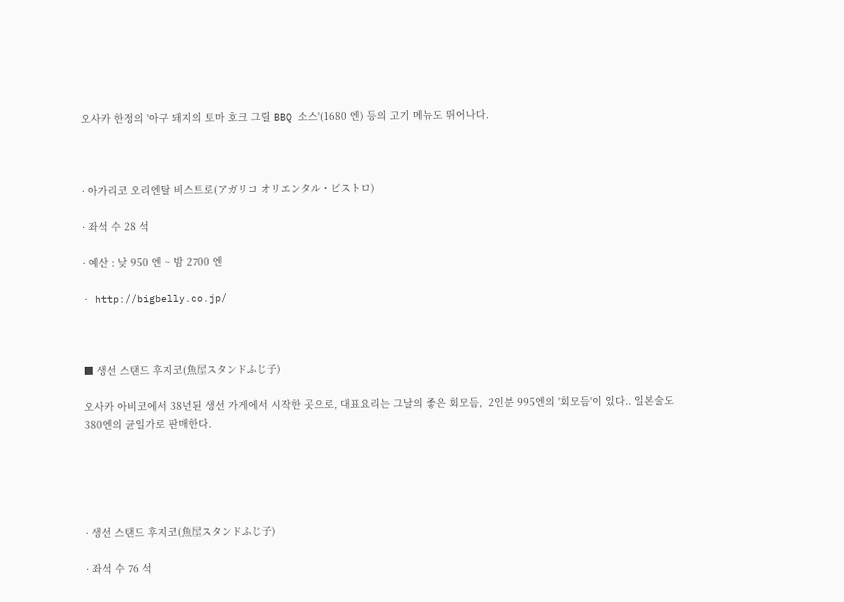오사카 한정의 '아구 돼지의 토마 호크 그릴 BBQ 소스'(1680 엔) 등의 고기 메뉴도 뛰어나다.



· 아가리코 오리엔탈 비스트로(アガリコ オリエンタル・ビストロ)

· 좌석 수 28 석

· 예산 : 낮 950 엔 ~ 밤 2700 엔

· http://bigbelly.co.jp/



■ 생선 스탠드 후지코(魚屋スタンドふじ子)

오사카 아비코에서 38년된 생선 가게에서 시작한 곳으로, 대표요리는 그날의 좋은 회모듬,  2인분 995엔의 '회모듬'이 있다.. 일본술도 380엔의 균일가로 판매한다.





· 생선 스탠드 후지코(魚屋スタンドふじ子)

· 좌석 수 76 석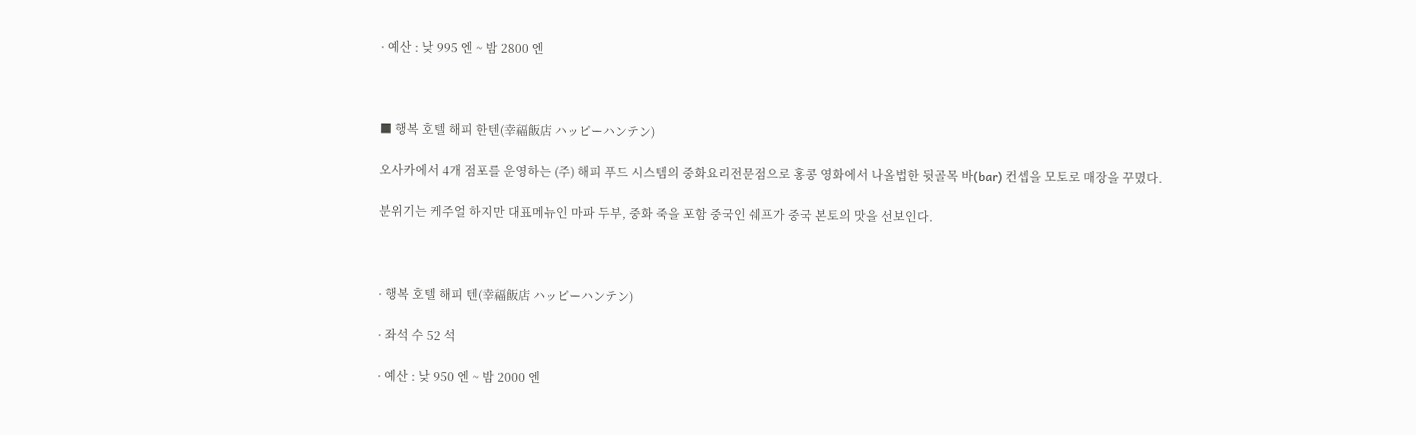· 예산 : 낮 995 엔 ~ 밤 2800 엔



■ 행복 호텔 해피 한텐(幸福飯店 ハッピーハンテン)

오사카에서 4개 점포를 운영하는 (주) 해피 푸드 시스템의 중화요리전문점으로 홍콩 영화에서 나올법한 뒷골목 바(bar) 컨셉을 모토로 매장을 꾸몄다.

분위기는 케주얼 하지만 대표메뉴인 마파 두부, 중화 죽을 포함 중국인 쉐프가 중국 본토의 맛을 선보인다.



· 행복 호텔 해피 텐(幸福飯店 ハッピーハンテン)

· 좌석 수 52 석

· 예산 : 낮 950 엔 ~ 밤 2000 엔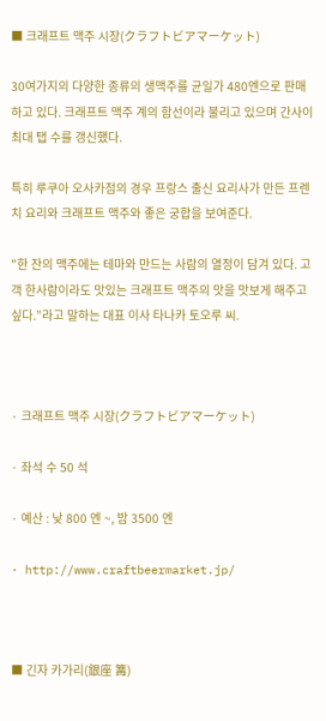■ 크래프트 맥주 시장(クラフトビアマーケット)

30여가지의 다양한 종류의 생맥주를 균일가 480엔으로 판매하고 있다. 크래프트 맥주 계의 함선이라 불리고 있으며 간사이 최대 탭 수를 갱신했다.

특히 루쿠아 오사카점의 경우 프랑스 출신 요리사가 만든 프렌치 요리와 크래프트 맥주와 좋은 궁합을 보여준다.

"한 잔의 맥주에는 테마와 만드는 사람의 열정이 담겨 있다. 고객 한사람이라도 맛있는 크래프트 맥주의 맛을 맛보게 해주고 싶다.”라고 말하는 대표 이사 타나카 토오루 씨.



· 크래프트 맥주 시장(クラフトビアマーケット)

· 좌석 수 50 석

· 예산 : 낮 800 엔 ~, 밤 3500 엔

· http://www.craftbeermarket.jp/



■ 긴자 카가리(銀座 篝)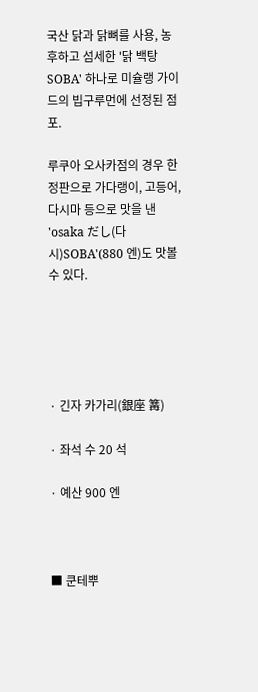국산 닭과 닭뼈를 사용, 농후하고 섬세한 '닭 백탕 SOBA' 하나로 미슐랭 가이드의 빕구루먼에 선정된 점포.

루쿠아 오사카점의 경우 한정판으로 가다랭이, 고등어, 다시마 등으로 맛을 낸 'osaka だし(다시)SOBA'(880 엔)도 맛볼 수 있다.





· 긴자 카가리(銀座 篝)

· 좌석 수 20 석

· 예산 900 엔



■ 쿤테뿌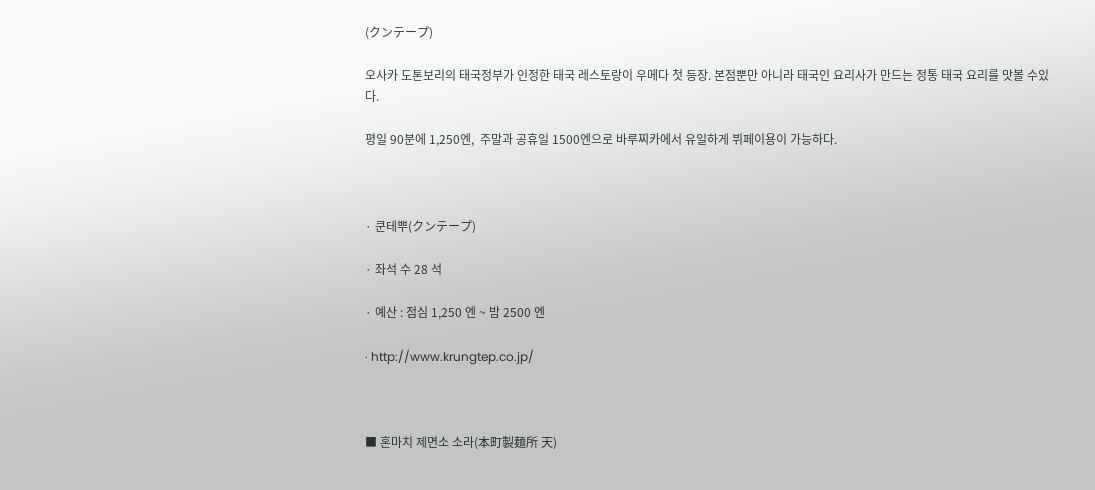(クンテープ)

오사카 도톤보리의 태국정부가 인정한 태국 레스토랑이 우메다 첫 등장. 본점뿐만 아니라 태국인 요리사가 만드는 정통 태국 요리를 맛볼 수있다.

평일 90분에 1,250엔,  주말과 공휴일 1500엔으로 바루찌카에서 유일하게 뷔페이용이 가능하다.



· 쿤테뿌(クンテープ)

· 좌석 수 28 석

· 예산 : 점심 1,250 엔 ~ 밤 2500 엔

· http://www.krungtep.co.jp/



■ 혼마치 제면소 소라(本町製麺所 天)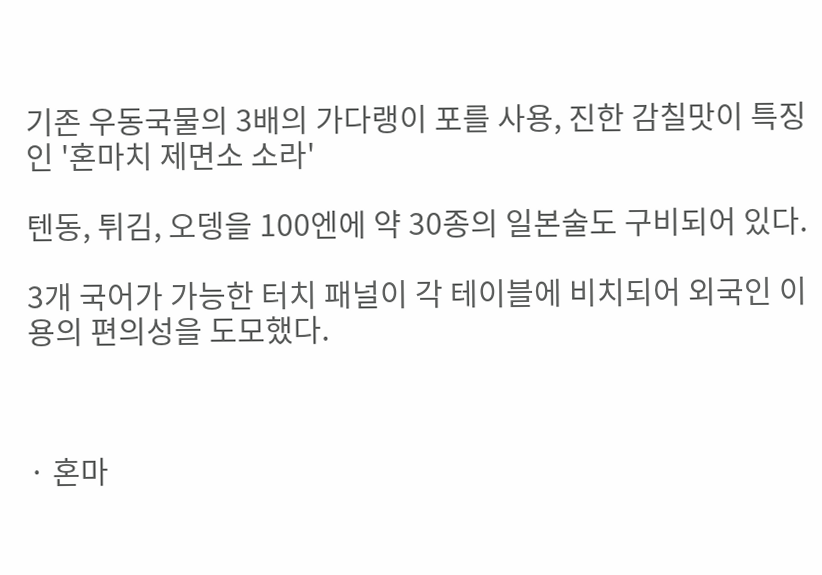기존 우동국물의 3배의 가다랭이 포를 사용, 진한 감칠맛이 특징인 '혼마치 제면소 소라'

텐동, 튀김, 오뎅을 100엔에 약 30종의 일본술도 구비되어 있다.

3개 국어가 가능한 터치 패널이 각 테이블에 비치되어 외국인 이용의 편의성을 도모했다.



· 혼마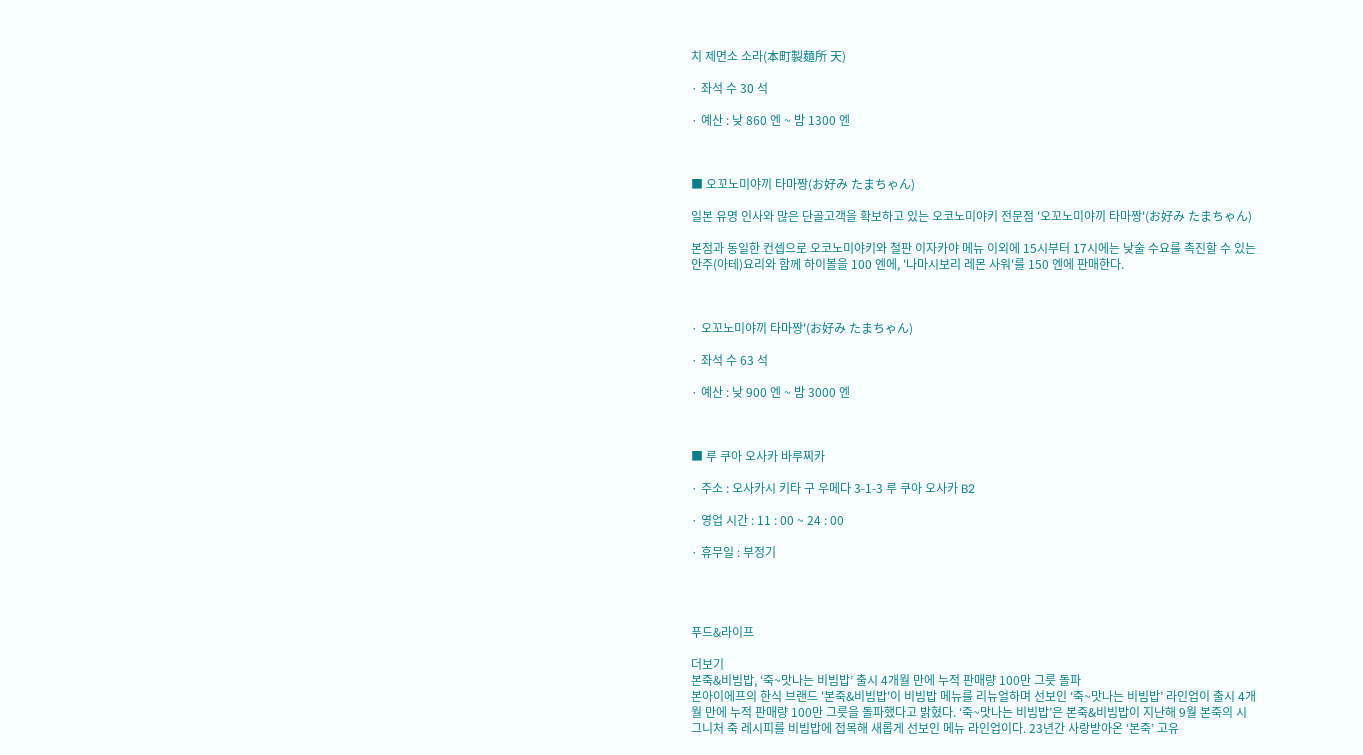치 제면소 소라(本町製麺所 天)

· 좌석 수 30 석

· 예산 : 낮 860 엔 ~ 밤 1300 엔



■ 오꼬노미야끼 타마짱(お好み たまちゃん)

일본 유명 인사와 많은 단골고객을 확보하고 있는 오코노미야키 전문점 '오꼬노미야끼 타마짱'(お好み たまちゃん)

본점과 동일한 컨셉으로 오코노미야키와 철판 이자카야 메뉴 이외에 15시부터 17시에는 낮술 수요를 촉진할 수 있는 안주(아테)요리와 함께 하이볼을 100 엔에, '나마시보리 레몬 사워'를 150 엔에 판매한다.



· 오꼬노미야끼 타마짱'(お好み たまちゃん)

· 좌석 수 63 석

· 예산 : 낮 900 엔 ~ 밤 3000 엔



■ 루 쿠아 오사카 바루찌카

· 주소 : 오사카시 키타 구 우메다 3-1-3 루 쿠아 오사카 B2

· 영업 시간 : 11 : 00 ~ 24 : 00

· 휴무일 : 부정기




푸드&라이프

더보기
본죽&비빔밥, ‘죽~맛나는 비빔밥’ 출시 4개월 만에 누적 판매량 100만 그릇 돌파
본아이에프의 한식 브랜드 '본죽&비빔밥'이 비빔밥 메뉴를 리뉴얼하며 선보인 ‘죽~맛나는 비빔밥’ 라인업이 출시 4개월 만에 누적 판매량 100만 그릇을 돌파했다고 밝혔다. ‘죽~맛나는 비빔밥’은 본죽&비빔밥이 지난해 9월 본죽의 시그니처 죽 레시피를 비빔밥에 접목해 새롭게 선보인 메뉴 라인업이다. 23년간 사랑받아온 ‘본죽’ 고유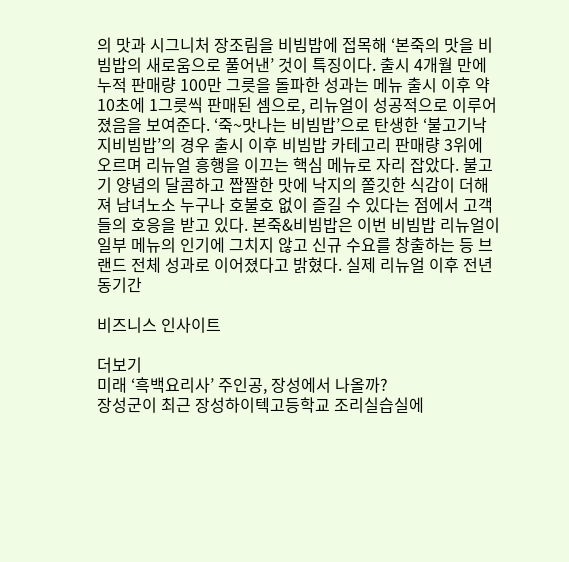의 맛과 시그니처 장조림을 비빔밥에 접목해 ‘본죽의 맛을 비빔밥의 새로움으로 풀어낸’ 것이 특징이다. 출시 4개월 만에 누적 판매량 100만 그릇을 돌파한 성과는 메뉴 출시 이후 약 10초에 1그릇씩 판매된 셈으로, 리뉴얼이 성공적으로 이루어졌음을 보여준다. ‘죽~맛나는 비빔밥’으로 탄생한 ‘불고기낙지비빔밥’의 경우 출시 이후 비빔밥 카테고리 판매량 3위에 오르며 리뉴얼 흥행을 이끄는 핵심 메뉴로 자리 잡았다. 불고기 양념의 달콤하고 짭짤한 맛에 낙지의 쫄깃한 식감이 더해져 남녀노소 누구나 호불호 없이 즐길 수 있다는 점에서 고객들의 호응을 받고 있다. 본죽&비빔밥은 이번 비빔밥 리뉴얼이 일부 메뉴의 인기에 그치지 않고 신규 수요를 창출하는 등 브랜드 전체 성과로 이어졌다고 밝혔다. 실제 리뉴얼 이후 전년 동기간

비즈니스 인사이트

더보기
미래 ‘흑백요리사’ 주인공, 장성에서 나올까?
장성군이 최근 장성하이텍고등학교 조리실습실에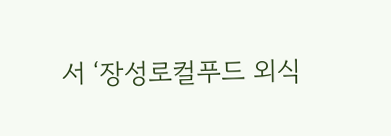서 ‘장성로컬푸드 외식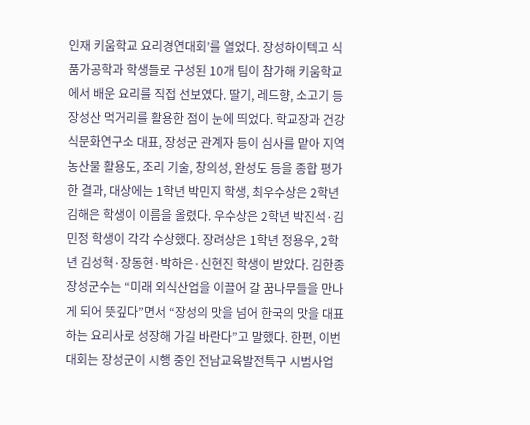인재 키움학교 요리경연대회’를 열었다. 장성하이텍고 식품가공학과 학생들로 구성된 10개 팀이 참가해 키움학교에서 배운 요리를 직접 선보였다. 딸기, 레드향, 소고기 등 장성산 먹거리를 활용한 점이 눈에 띄었다. 학교장과 건강식문화연구소 대표, 장성군 관계자 등이 심사를 맡아 지역 농산물 활용도, 조리 기술, 창의성, 완성도 등을 종합 평가한 결과, 대상에는 1학년 박민지 학생, 최우수상은 2학년 김해은 학생이 이름을 올렸다. 우수상은 2학년 박진석·김민정 학생이 각각 수상했다. 장려상은 1학년 정용우, 2학년 김성혁·장동현·박하은·신현진 학생이 받았다. 김한종 장성군수는 “미래 외식산업을 이끌어 갈 꿈나무들을 만나게 되어 뜻깊다”면서 “장성의 맛을 넘어 한국의 맛을 대표하는 요리사로 성장해 가길 바란다”고 말했다. 한편, 이번 대회는 장성군이 시행 중인 전남교육발전특구 시범사업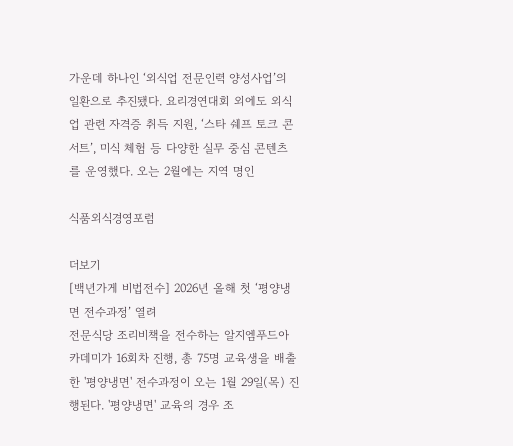가운데 하나인 ‘외식업 전문인력 양성사업’의 일환으로 추진됐다. 요리경연대회 외에도 외식업 관련 자격증 취득 지원, ‘스타 쉐프 토크 콘서트’, 미식 체험 등 다양한 실무 중심 콘텐츠를 운영했다. 오는 2월에는 지역 명인

식품외식경영포럼

더보기
[백년가게 비법전수] 2026년 올해 첫 ‘평양냉면 전수과정’ 열려
전문식당 조리비책을 전수하는 알지엠푸드아카데미가 16회차 진행, 총 75명 교육생을 배출한 '평양냉면' 전수과정이 오는 1월 29일(목) 진행된다. '평양냉면' 교육의 경우 조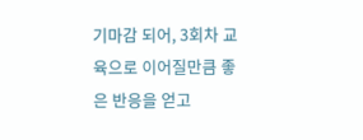기마감 되어, 3회차 교육으로 이어질만큼 좋은 반응을 얻고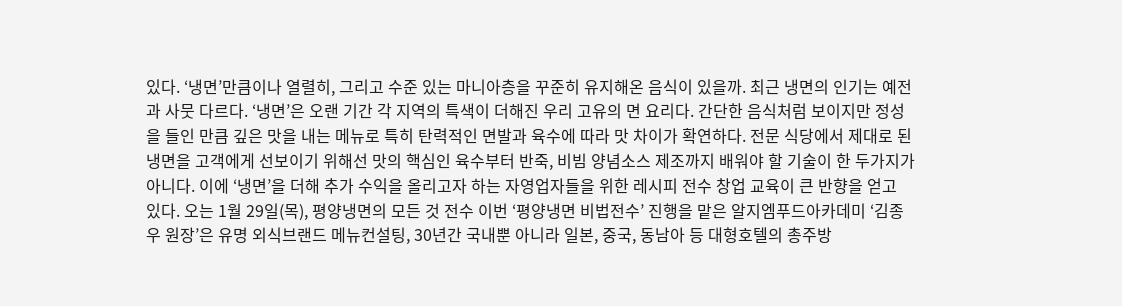있다. ‘냉면’만큼이나 열렬히, 그리고 수준 있는 마니아층을 꾸준히 유지해온 음식이 있을까. 최근 냉면의 인기는 예전과 사뭇 다르다. ‘냉면’은 오랜 기간 각 지역의 특색이 더해진 우리 고유의 면 요리다. 간단한 음식처럼 보이지만 정성을 들인 만큼 깊은 맛을 내는 메뉴로 특히 탄력적인 면발과 육수에 따라 맛 차이가 확연하다. 전문 식당에서 제대로 된 냉면을 고객에게 선보이기 위해선 맛의 핵심인 육수부터 반죽, 비빔 양념소스 제조까지 배워야 할 기술이 한 두가지가 아니다. 이에 ‘냉면’을 더해 추가 수익을 올리고자 하는 자영업자들을 위한 레시피 전수 창업 교육이 큰 반향을 얻고 있다. 오는 1월 29일(목), 평양냉면의 모든 것 전수 이번 ‘평양냉면 비법전수’ 진행을 맡은 알지엠푸드아카데미 ‘김종우 원장’은 유명 외식브랜드 메뉴컨설팅, 30년간 국내뿐 아니라 일본, 중국, 동남아 등 대형호텔의 총주방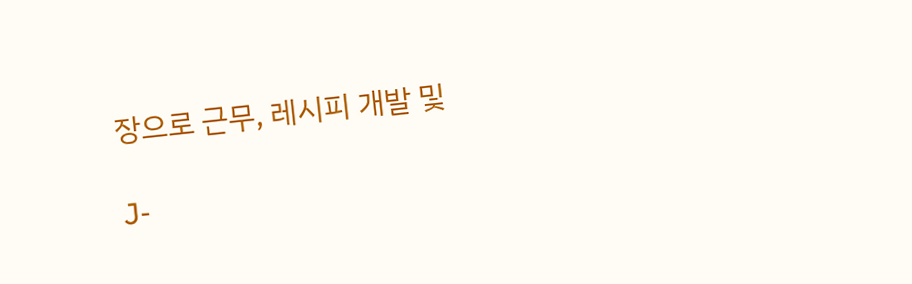장으로 근무, 레시피 개발 및

J-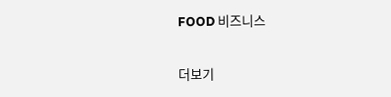FOOD 비즈니스

더보기